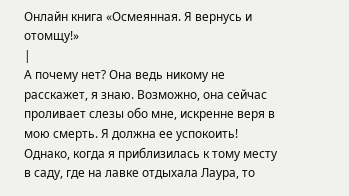Онлайн книга «Осмеянная. Я вернусь и отомщу!»
|
А почему нет? Она ведь никому не расскажет, я знаю. Возможно, она сейчас проливает слезы обо мне, искренне веря в мою смерть. Я должна ее успокоить! Однако, когда я приблизилась к тому месту в саду, где на лавке отдыхала Лаура, то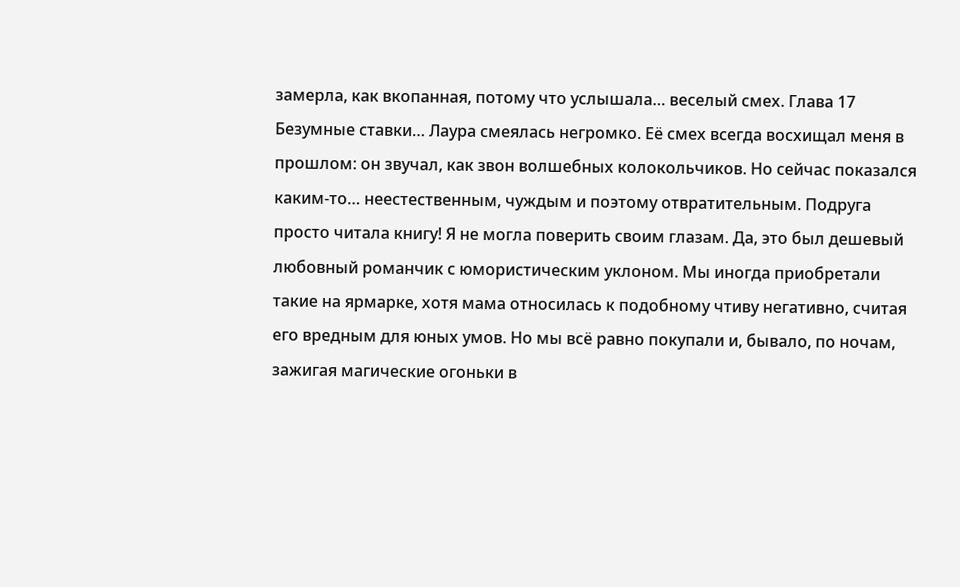замерла, как вкопанная, потому что услышала… веселый смех. Глава 17 Безумные ставки… Лаура смеялась негромко. Её смех всегда восхищал меня в прошлом: он звучал, как звон волшебных колокольчиков. Но сейчас показался каким-то… неестественным, чуждым и поэтому отвратительным. Подруга просто читала книгу! Я не могла поверить своим глазам. Да, это был дешевый любовный романчик с юмористическим уклоном. Мы иногда приобретали такие на ярмарке, хотя мама относилась к подобному чтиву негативно, считая его вредным для юных умов. Но мы всё равно покупали и, бывало, по ночам, зажигая магические огоньки в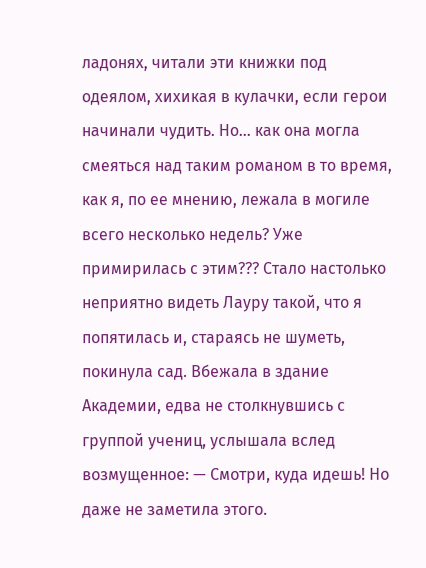ладонях, читали эти книжки под одеялом, хихикая в кулачки, если герои начинали чудить. Но… как она могла смеяться над таким романом в то время, как я, по ее мнению, лежала в могиле всего несколько недель? Уже примирилась с этим??? Стало настолько неприятно видеть Лауру такой, что я попятилась и, стараясь не шуметь, покинула сад. Вбежала в здание Академии, едва не столкнувшись с группой учениц, услышала вслед возмущенное: — Смотри, куда идешь! Но даже не заметила этого.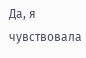Да, я чувствовала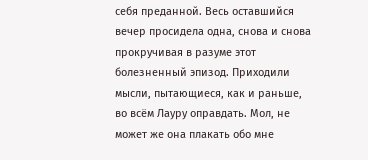себя преданной. Весь оставшийся вечер просидела одна, снова и снова прокручивая в разуме этот болезненный эпизод. Приходили мысли, пытающиеся, как и раньше, во всём Лауру оправдать. Мол, не может же она плакать обо мне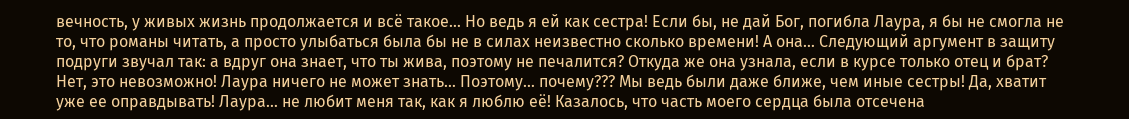вечность, у живых жизнь продолжается и всё такое… Но ведь я ей как сестра! Если бы, не дай Бог, погибла Лаура, я бы не смогла не то, что романы читать, а просто улыбаться была бы не в силах неизвестно сколько времени! А она… Следующий аргумент в защиту подруги звучал так: а вдруг она знает, что ты жива, поэтому не печалится? Откуда же она узнала, если в курсе только отец и брат? Нет, это невозможно! Лаура ничего не может знать… Поэтому… почему??? Мы ведь были даже ближе, чем иные сестры! Да, хватит уже ее оправдывать! Лаура… не любит меня так, как я люблю её! Казалось, что часть моего сердца была отсечена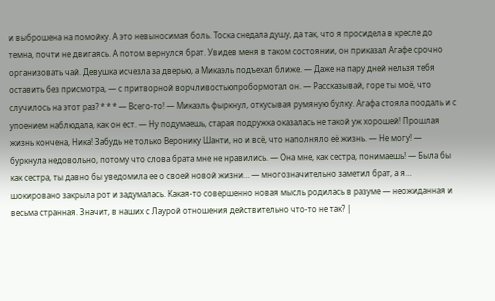и выброшена на помойку. А это невыносимая боль. Тоска снедала душу, да так, что я просидела в кресле до темна, почти не двигаясь. А потом вернулся брат. Увидев меня в таком состоянии, он приказал Агафе срочно организовать чай. Девушка исчезла за дверью, а Микаэль подъехал ближе. — Даже на пару дней нельзя тебя оставить без присмотра, — с притворной ворчливостьюпробормотал он. — Рассказывай, горе ты моё, что случилось на этот раз? * * * — Всего-то! — Микаэль фыркнул, откусывая румяную булку. Агафа стояла поодаль и с упоением наблюдала, как он ест. — Ну подумаешь, старая подружка оказалась не такой уж хорошей! Прошлая жизнь кончена, Ника! Забудь не только Веронику Шанти, но и всё, что наполняло её жизнь. — Не могу! — буркнула недовольно, потому что слова брата мне не нравились. — Она мне, как сестра, понимаешь! — Была бы как сестра, ты давно бы уведомила ее о своей новой жизни… — многозначительно заметил брат, а я… шокировано закрыла рот и задумалась. Какая-то совершенно новая мысль родилась в разуме — неожиданная и весьма странная. Значит, в наших с Лаурой отношения действительно что-то не так? |